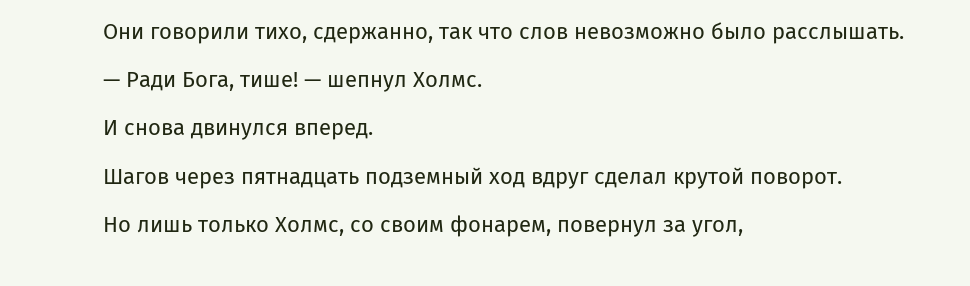Они говорили тихо, сдержанно, так что слов невозможно было расслышать.

— Ради Бога, тише! — шепнул Холмс.

И снова двинулся вперед.

Шагов через пятнадцать подземный ход вдруг сделал крутой поворот.

Но лишь только Холмс, со своим фонарем, повернул за угол,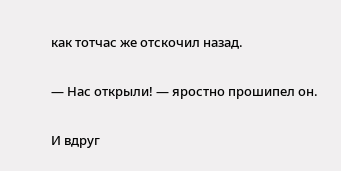как тотчас же отскочил назад.

— Нас открыли! — яростно прошипел он.

И вдруг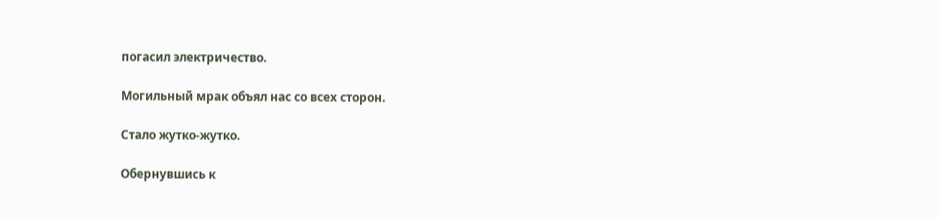погасил электричество.

Могильный мрак объял нас со всех сторон.

Стало жутко-жутко.

Обернувшись к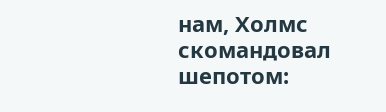нам, Холмс скомандовал шепотом: